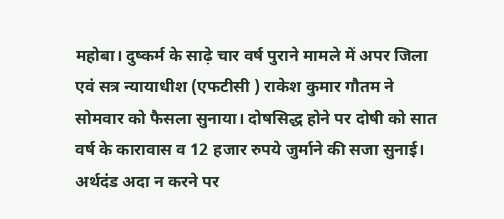महोबा। दुष्कर्म के साढ़े चार वर्ष पुराने मामले में अपर जिला एवं सत्र न्यायाधीश (एफटीसी ) राकेश कुमार गौतम ने सोमवार को फैसला सुनाया। दोषसिद्ध होने पर दोषी को सात वर्ष के कारावास व 12 हजार रुपये जुर्माने की सजा सुनाई। अर्थदंड अदा न करने पर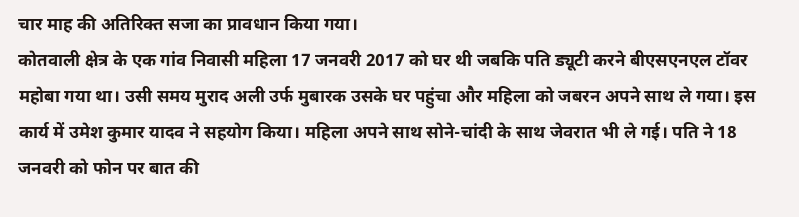चार माह की अतिरिक्त सजा का प्रावधान किया गया।
कोतवाली क्षेत्र के एक गांव निवासी महिला 17 जनवरी 2017 को घर थी जबकि पति ड्यूटी करने बीएसएनएल टॉवर महोबा गया था। उसी समय मुराद अली उर्फ मुबारक उसके घर पहुंचा और महिला को जबरन अपने साथ ले गया। इस कार्य में उमेश कुमार यादव ने सहयोग किया। महिला अपने साथ सोने-चांदी के साथ जेवरात भी ले गई। पति ने 18 जनवरी को फोन पर बात की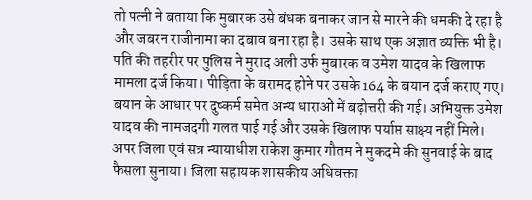तो पत्नी ने बताया कि मुबारक उसे बंधक बनाकर जान से मारने की धमकी दे रहा है और जबरन राजीनामा का दबाव बना रहा है। उसके साथ एक अज्ञात व्यक्ति भी है। पति की तहरीर पर पुलिस ने मुराद अली उर्फ मुबारक व उमेश यादव के खिलाफ मामला दर्ज किया। पीड़िता के बरामद होने पर उसके 164 के बयान दर्ज कराए गए। बयान के आधार पर दुष्कर्म समेत अन्य धाराओं में बढ़ोत्तरी की गई। अभियुक्त उमेश यादव की नामजदगी गलत पाई गई और उसके खिलाफ पर्याप्त साक्ष्य नहीं मिले।
अपर जिला एवं सत्र न्यायाधीश राकेश कुमार गौतम ने मुकदमे की सुनवाई के बाद फैसला सुनाया। जिला सहायक शासकीय अधिवक्ता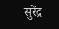सुरेंद्र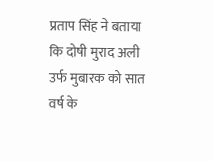प्रताप सिंह ने बताया कि दोषी मुराद अली उर्फ मुबारक को सात वर्ष के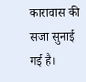कारावास की सजा सुनाई गई है।